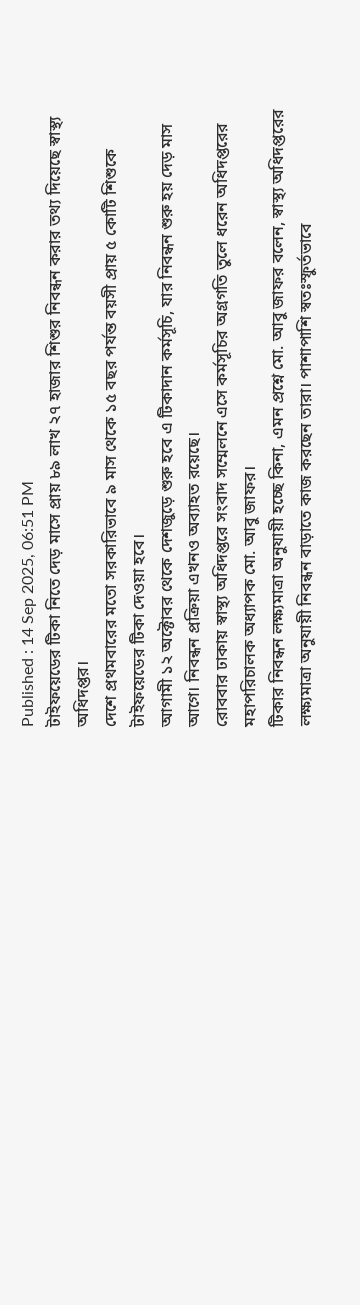Published : 14 Sep 2025, 06:51 PM
টাইফয়েডের টিকা নিতে দেড় মাসে প্রায় ৮৯ লাখ ২৭ হাজার শিশুর নিবন্ধন করার তথ্য দিয়েছে স্বাস্থ্য অধিদপ্তর।
দেশে প্রথমবারের মতো সরকারিভাবে ৯ মাস থেকে ১৫ বছর পর্যন্ত বয়সী প্রায় ৫ কোটি শিশুকে টাইফয়েডের টিকা দেওয়া হবে।
আগামী ১২ অক্টোবর থেকে দেশজুড়ে শুরু হবে এ টিকাদান কর্মসূচি, যার নিবন্ধন শুরু হয় দেড় মাস আগে। নিবন্ধন প্রক্রিয়া এখনও অব্যাহত রয়েছে।
রোববার ঢাকায় স্বাস্থ্য অধিদপ্তরে সংবাদ সম্মেলনে এসে কর্মসূচির অগ্রগতি তুলে ধরেন অধিদপ্তরের মহাপরিচালক অধ্যাপক মো. আবু জাফর।
টিকার নিবন্ধন লক্ষ্যমাত্রা অনুযায়ী হচ্ছে কিনা, এমন প্রশ্নে মো. আবু জাফর বলেন, স্বাস্থ্য অধিদপ্তরের লক্ষ্যমাত্রা অনুযায়ী নিবন্ধন বাড়াতে কাজ করছেন তারা। পাশাপাশি স্বতঃস্ফুর্তভাবে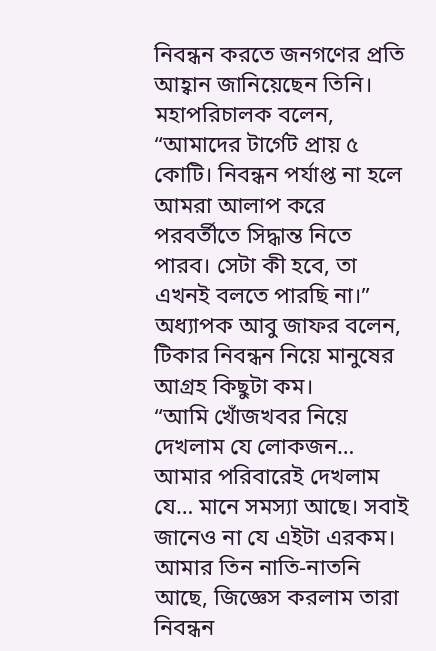নিবন্ধন করতে জনগণের প্রতি আহ্বান জানিয়েছেন তিনি।
মহাপরিচালক বলেন, “আমাদের টার্গেট প্রায় ৫ কোটি। নিবন্ধন পর্যাপ্ত না হলে আমরা আলাপ করে পরবর্তীতে সিদ্ধান্ত নিতে পারব। সেটা কী হবে, তা এখনই বলতে পারছি না।”
অধ্যাপক আবু জাফর বলেন, টিকার নিবন্ধন নিয়ে মানুষের আগ্রহ কিছুটা কম।
“আমি খোঁজখবর নিয়ে দেখলাম যে লোকজন… আমার পরিবারেই দেখলাম যে… মানে সমস্যা আছে। সবাই জানেও না যে এইটা এরকম। আমার তিন নাতি-নাতনি আছে, জিজ্ঞেস করলাম তারা নিবন্ধন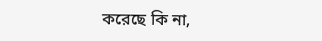করেছে কি না,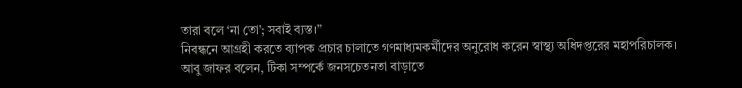তারা বলে ‘না তো’; সবাই ব্যস্ত।”
নিবন্ধনে আগ্রহী করতে ব্যাপক প্রচার চালাতে গণমাধ্যমকর্মীদের অনুরোধ করেন স্বাস্থ্য অধিদপ্তরের মহাপরিচালক।
আবু জাফর বলেন, টিকা সম্পর্কে জনসচেতনতা বাড়াতে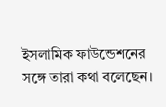ইসলামিক ফাউন্ডেশনের সঙ্গে তারা কথা বলেছেন।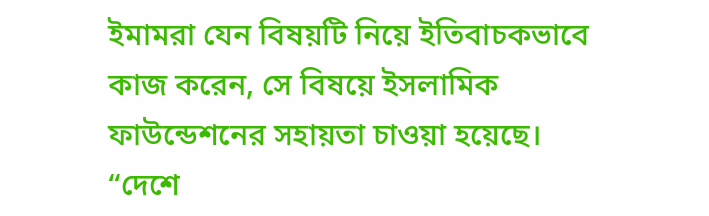ইমামরা যেন বিষয়টি নিয়ে ইতিবাচকভাবে কাজ করেন, সে বিষয়ে ইসলামিক ফাউন্ডেশনের সহায়তা চাওয়া হয়েছে।
“দেশে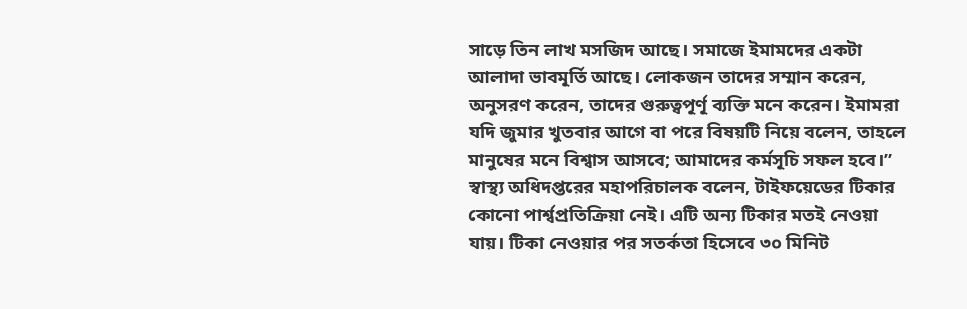সাড়ে তিন লাখ মসজিদ আছে। সমাজে ইমামদের একটা আলাদা ভাবমূর্তি আছে। লোকজন তাদের সম্মান করেন, অনুসরণ করেন, তাদের গুরুত্বপূর্ণূ ব্যক্তি মনে করেন। ইমামরা যদি জুমার খুতবার আগে বা পরে বিষয়টি নিয়ে বলেন, তাহলে মানুষের মনে বিশ্বাস আসবে; আমাদের কর্মসূচি সফল হবে।”
স্বাস্থ্য অধিদপ্তরের মহাপরিচালক বলেন, টাইফয়েডের টিকার কোনো পার্শ্বপ্রতিক্রিয়া নেই। এটি অন্য টিকার মতই নেওয়া যায়। টিকা নেওয়ার পর সতর্কতা হিসেবে ৩০ মিনিট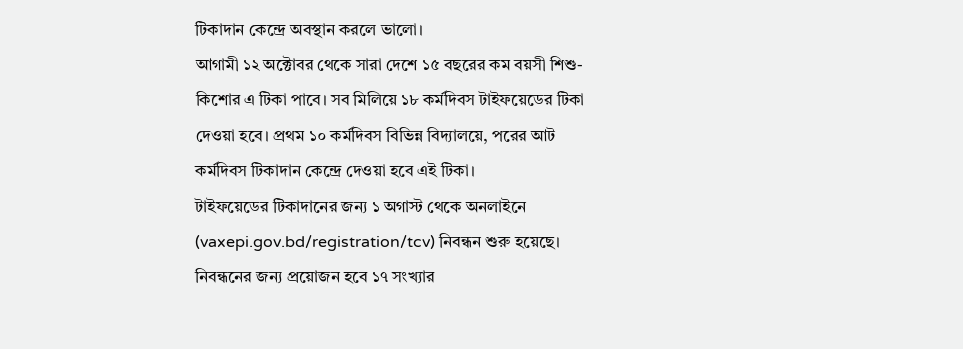টিকাদান কেন্দ্রে অবস্থান করলে ভালো।
আগামী ১২ অক্টোবর থেকে সারা দেশে ১৫ বছরের কম বয়সী শিশু-কিশোর এ টিকা পাবে। সব মিলিয়ে ১৮ কর্মদিবস টাইফয়েডের টিকা দেওয়া হবে। প্রথম ১০ কর্মদিবস বিভিন্ন বিদ্যালয়ে, পরের আট কর্মদিবস টিকাদান কেন্দ্রে দেওয়া হবে এই টিকা।
টাইফয়েডের টিকাদানের জন্য ১ অগাস্ট থেকে অনলাইনে (vaxepi.gov.bd/registration/tcv) নিবন্ধন শুরু হয়েছে। নিবন্ধনের জন্য প্রয়োজন হবে ১৭ সংখ্যার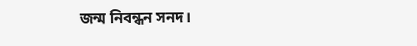জন্ম নিবন্ধন সনদ।